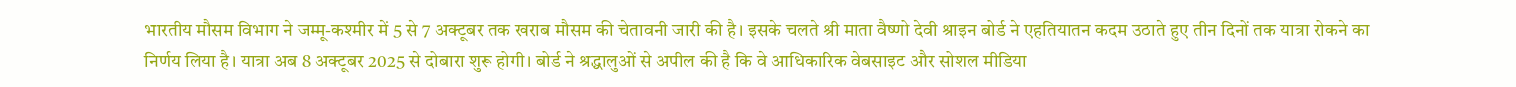भारतीय मौसम विभाग ने जम्मू-कश्मीर में 5 से 7 अक्टूबर तक खराब मौसम की चेतावनी जारी की है। इसके चलते श्री माता वैष्णो देवी श्राइन बोर्ड ने एहतियातन कदम उठाते हुए तीन दिनों तक यात्रा रोकने का निर्णय लिया है। यात्रा अब 8 अक्टूबर 2025 से दोबारा शुरू होगी। बोर्ड ने श्रद्धालुओं से अपील की है कि वे आधिकारिक वेबसाइट और सोशल मीडिया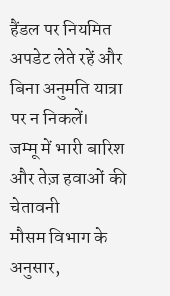हैंडल पर नियमित अपडेट लेते रहें और बिना अनुमति यात्रा पर न निकलें।
जम्मू में भारी बारिश और तेज़ हवाओं की चेतावनी
मौसम विभाग के अनुसार,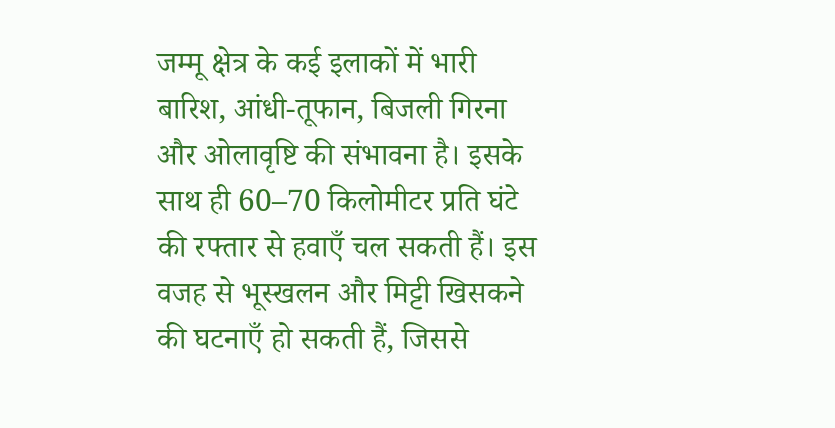जम्मू क्षेत्र के कई इलाकों में भारी बारिश, आंधी-तूफान, बिजली गिरना और ओलावृष्टि की संभावना है। इसके साथ ही 60–70 किलोमीटर प्रति घंटे की रफ्तार से हवाएँ चल सकती हैं। इस वजह से भूस्खलन और मिट्टी खिसकने की घटनाएँ हो सकती हैं, जिससे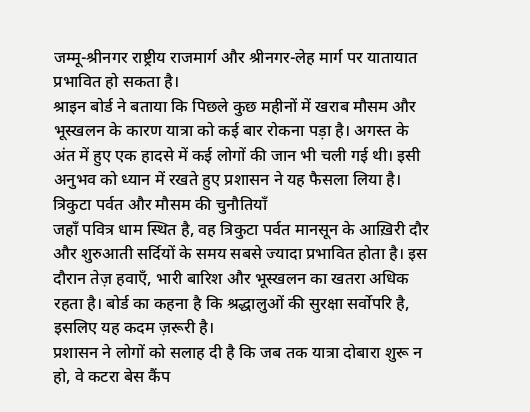जम्मू-श्रीनगर राष्ट्रीय राजमार्ग और श्रीनगर-लेह मार्ग पर यातायात प्रभावित हो सकता है।
श्राइन बोर्ड ने बताया कि पिछले कुछ महीनों में खराब मौसम और भूस्खलन के कारण यात्रा को कई बार रोकना पड़ा है। अगस्त के अंत में हुए एक हादसे में कई लोगों की जान भी चली गई थी। इसी अनुभव को ध्यान में रखते हुए प्रशासन ने यह फैसला लिया है।
त्रिकुटा पर्वत और मौसम की चुनौतियाँ
जहाँ पवित्र धाम स्थित है, वह त्रिकुटा पर्वत मानसून के आख़िरी दौर और शुरुआती सर्दियों के समय सबसे ज्यादा प्रभावित होता है। इस दौरान तेज़ हवाएँ, भारी बारिश और भूस्खलन का खतरा अधिक रहता है। बोर्ड का कहना है कि श्रद्धालुओं की सुरक्षा सर्वोपरि है, इसलिए यह कदम ज़रूरी है।
प्रशासन ने लोगों को सलाह दी है कि जब तक यात्रा दोबारा शुरू न हो, वे कटरा बेस कैंप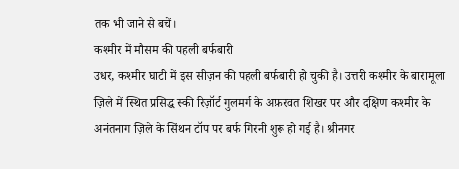तक भी जाने से बचें।
कश्मीर में मौसम की पहली बर्फबारी
उधर, कश्मीर घाटी में इस सीज़न की पहली बर्फबारी हो चुकी है। उत्तरी कश्मीर के बारामूला ज़िले में स्थित प्रसिद्ध स्की रिज़ॉर्ट गुलमर्ग के अफ़रवत शिखर पर और दक्षिण कश्मीर के अनंतनाग ज़िले के सिंथन टॉप पर बर्फ गिरनी शुरू हो गई है। श्रीनगर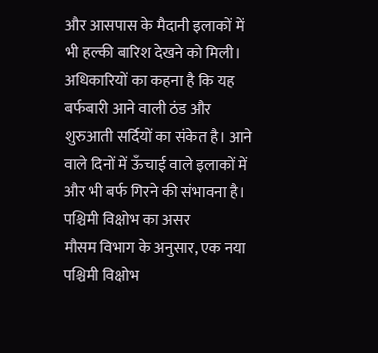और आसपास के मैदानी इलाकों में भी हल्की बारिश देखने को मिली।
अधिकारियों का कहना है कि यह बर्फबारी आने वाली ठंड और शुरुआती सर्दियों का संकेत है। आने वाले दिनों में ऊँचाई वाले इलाकों में और भी बर्फ गिरने की संभावना है।
पश्चिमी विक्षोभ का असर
मौसम विभाग के अनुसार, एक नया पश्चिमी विक्षोभ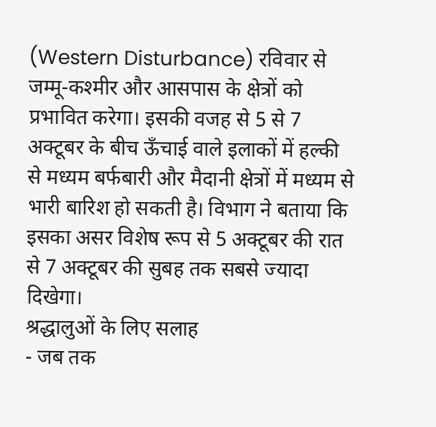(Western Disturbance) रविवार से जम्मू-कश्मीर और आसपास के क्षेत्रों को प्रभावित करेगा। इसकी वजह से 5 से 7 अक्टूबर के बीच ऊँचाई वाले इलाकों में हल्की से मध्यम बर्फबारी और मैदानी क्षेत्रों में मध्यम से भारी बारिश हो सकती है। विभाग ने बताया कि इसका असर विशेष रूप से 5 अक्टूबर की रात से 7 अक्टूबर की सुबह तक सबसे ज्यादा दिखेगा।
श्रद्धालुओं के लिए सलाह
- जब तक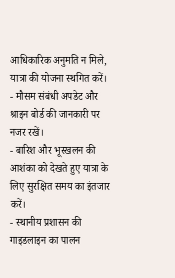आधिकारिक अनुमति न मिले, यात्रा की योजना स्थगित करें।
- मौसम संबंधी अपडेट और श्राइन बोर्ड की जानकारी पर नजर रखें।
- बारिश और भूस्खलन की आशंका को देखते हुए यात्रा के लिए सुरक्षित समय का इंतजार करें।
- स्थानीय प्रशासन की गाइडलाइन का पालन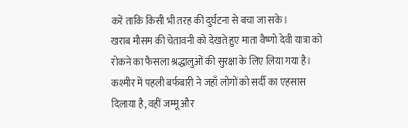करें ताकि किसी भी तरह की दुर्घटना से बचा जा सके।
खराब मौसम की चेतावनी को देखते हुए माता वैष्णो देवी यात्रा को रोकने का फैसला श्रद्धालुओं की सुरक्षा के लिए लिया गया है। कश्मीर में पहली बर्फबारी ने जहाँ लोगों को सर्दी का एहसास दिलाया है, वहीं जम्मू और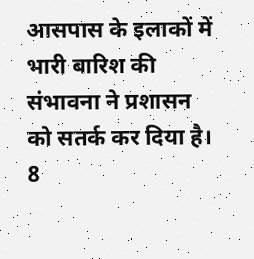आसपास के इलाकों में भारी बारिश की संभावना ने प्रशासन को सतर्क कर दिया है। 8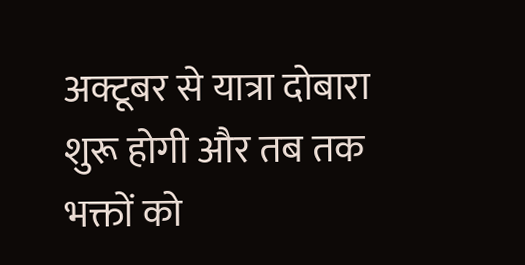अक्टूबर से यात्रा दोबारा शुरू होगी और तब तक भक्तों को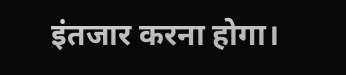इंतजार करना होगा।